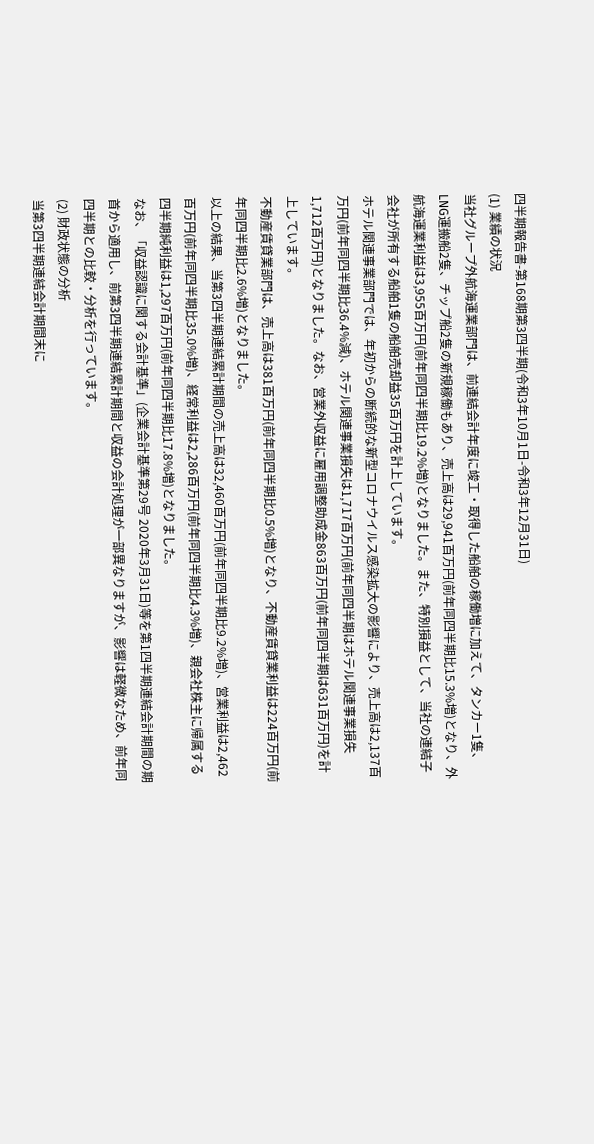四半期報告書-第168期第3四半期(令和3年10月1日-令和3年12月31日)
(1) 業績の状況
当社グループ外航海運業部門は、前連結会計年度に竣工・取得した船舶の稼働増に加えて、タンカー1隻、LNG運搬船2隻、チップ船2隻の新規稼働もあり、売上高は29,941百万円(前年同四半期比15.3%増)となり、外航海運業利益は3,955百万円(前年同四半期比19.2%増)となりました。また、特別損益として、当社の連結子会社が所有する船舶1隻の船舶売却益35百万円を計上しています。
ホテル関連事業部門では、年初からの断続的な新型コロナウイルス感染拡大の影響により、売上高は2,137百万円(前年同四半期比36.4%減)、ホテル関連事業損失は1,717百万円(前年同四半期はホテル関連事業損失1,712百万円)となりました。なお、営業外収益に雇用調整助成金863百万円(前年同四半期は631百万円)を計上しています。
不動産賃貸業部門は、売上高は381百万円(前年同四半期比0.5%増)となり、不動産賃貸業利益は224百万円(前年同四半期比2.6%増)となりました。
以上の結果、当第3四半期連結累計期間の売上高は32,460百万円(前年同四半期比9.2%増)、営業利益は2,462百万円(前年同四半期比35.0%増)、経常利益は2,286百万円(前年同四半期比4.3%増)、親会社株主に帰属する四半期純利益は1,297百万円(前年同四半期比17.8%増)となりました。
なお、「収益認識に関する会計基準」(企業会計基準第29号 2020年3月31日)等を第1四半期連結会計期間の期首から適用し、前第3四半期連結累計期間と収益の会計処理が一部異なりますが、影響は軽微なため、前年同四半期との比較・分析を行っています。
(2) 財政状態の分析
当第3四半期連結会計期間末に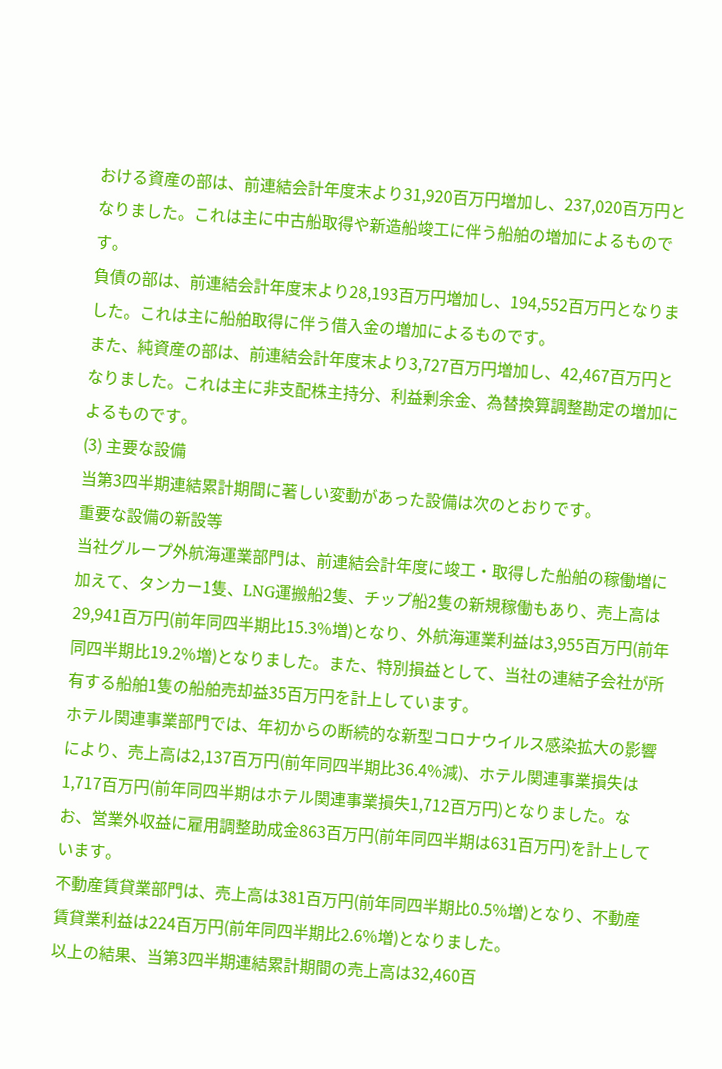おける資産の部は、前連結会計年度末より31,920百万円増加し、237,020百万円となりました。これは主に中古船取得や新造船竣工に伴う船舶の増加によるものです。
負債の部は、前連結会計年度末より28,193百万円増加し、194,552百万円となりました。これは主に船舶取得に伴う借入金の増加によるものです。
また、純資産の部は、前連結会計年度末より3,727百万円増加し、42,467百万円となりました。これは主に非支配株主持分、利益剰余金、為替換算調整勘定の増加によるものです。
(3) 主要な設備
当第3四半期連結累計期間に著しい変動があった設備は次のとおりです。
重要な設備の新設等
当社グループ外航海運業部門は、前連結会計年度に竣工・取得した船舶の稼働増に加えて、タンカー1隻、LNG運搬船2隻、チップ船2隻の新規稼働もあり、売上高は29,941百万円(前年同四半期比15.3%増)となり、外航海運業利益は3,955百万円(前年同四半期比19.2%増)となりました。また、特別損益として、当社の連結子会社が所有する船舶1隻の船舶売却益35百万円を計上しています。
ホテル関連事業部門では、年初からの断続的な新型コロナウイルス感染拡大の影響により、売上高は2,137百万円(前年同四半期比36.4%減)、ホテル関連事業損失は1,717百万円(前年同四半期はホテル関連事業損失1,712百万円)となりました。なお、営業外収益に雇用調整助成金863百万円(前年同四半期は631百万円)を計上しています。
不動産賃貸業部門は、売上高は381百万円(前年同四半期比0.5%増)となり、不動産賃貸業利益は224百万円(前年同四半期比2.6%増)となりました。
以上の結果、当第3四半期連結累計期間の売上高は32,460百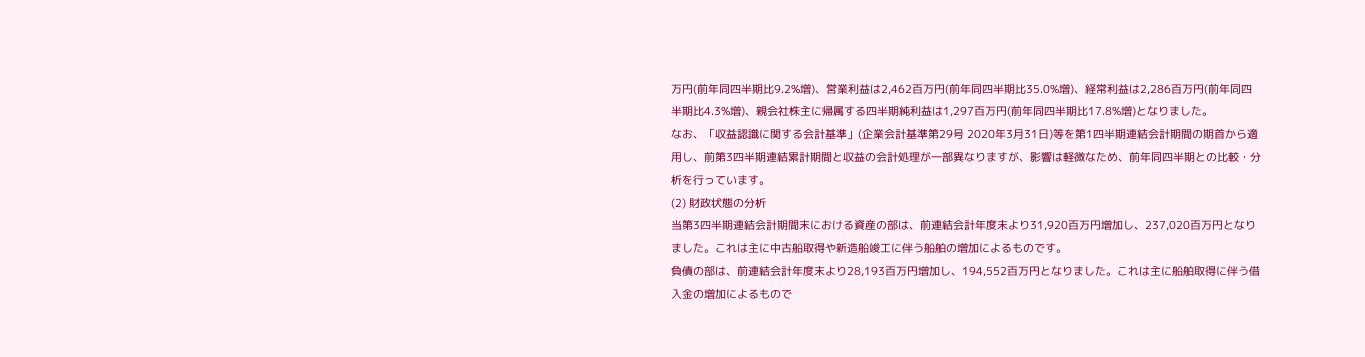万円(前年同四半期比9.2%増)、営業利益は2,462百万円(前年同四半期比35.0%増)、経常利益は2,286百万円(前年同四半期比4.3%増)、親会社株主に帰属する四半期純利益は1,297百万円(前年同四半期比17.8%増)となりました。
なお、「収益認識に関する会計基準」(企業会計基準第29号 2020年3月31日)等を第1四半期連結会計期間の期首から適用し、前第3四半期連結累計期間と収益の会計処理が一部異なりますが、影響は軽微なため、前年同四半期との比較・分析を行っています。
(2) 財政状態の分析
当第3四半期連結会計期間末における資産の部は、前連結会計年度末より31,920百万円増加し、237,020百万円となりました。これは主に中古船取得や新造船竣工に伴う船舶の増加によるものです。
負債の部は、前連結会計年度末より28,193百万円増加し、194,552百万円となりました。これは主に船舶取得に伴う借入金の増加によるもので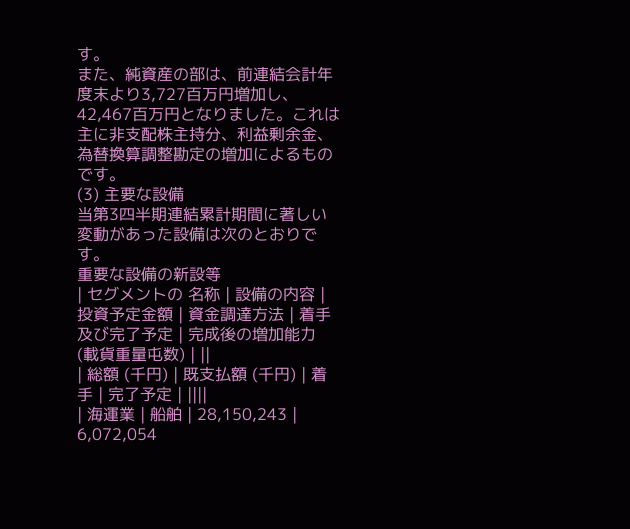す。
また、純資産の部は、前連結会計年度末より3,727百万円増加し、42,467百万円となりました。これは主に非支配株主持分、利益剰余金、為替換算調整勘定の増加によるものです。
(3) 主要な設備
当第3四半期連結累計期間に著しい変動があった設備は次のとおりです。
重要な設備の新設等
| セグメントの 名称 | 設備の内容 | 投資予定金額 | 資金調達方法 | 着手及び完了予定 | 完成後の増加能力 (載貨重量屯数) | ||
| 総額 (千円) | 既支払額 (千円) | 着手 | 完了予定 | ||||
| 海運業 | 船舶 | 28,150,243 | 6,072,054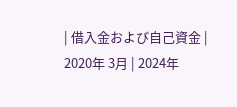| 借入金および自己資金 | 2020年 3月 | 2024年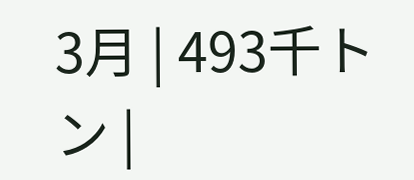3月 | 493千トン |